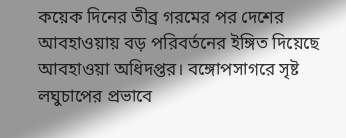কয়েক দিনের তীব্র গরমের পর দেশের আবহাওয়ায় বড় পরিবর্তনের ইঙ্গিত দিয়েছে আবহাওয়া অধিদপ্তর। বঙ্গোপসাগরে সৃষ্ট লঘুচাপের প্রভাবে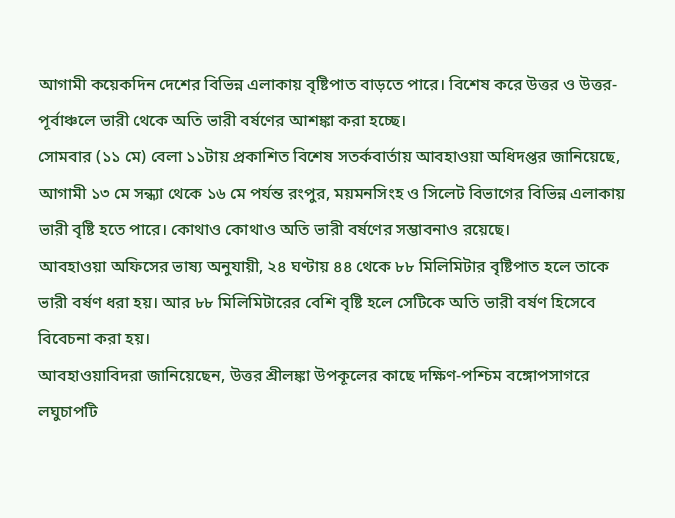আগামী কয়েকদিন দেশের বিভিন্ন এলাকায় বৃষ্টিপাত বাড়তে পারে। বিশেষ করে উত্তর ও উত্তর-পূর্বাঞ্চলে ভারী থেকে অতি ভারী বর্ষণের আশঙ্কা করা হচ্ছে।
সোমবার (১১ মে) বেলা ১১টায় প্রকাশিত বিশেষ সতর্কবার্তায় আবহাওয়া অধিদপ্তর জানিয়েছে, আগামী ১৩ মে সন্ধ্যা থেকে ১৬ মে পর্যন্ত রংপুর, ময়মনসিংহ ও সিলেট বিভাগের বিভিন্ন এলাকায় ভারী বৃষ্টি হতে পারে। কোথাও কোথাও অতি ভারী বর্ষণের সম্ভাবনাও রয়েছে।
আবহাওয়া অফিসের ভাষ্য অনুযায়ী, ২৪ ঘণ্টায় ৪৪ থেকে ৮৮ মিলিমিটার বৃষ্টিপাত হলে তাকে ভারী বর্ষণ ধরা হয়। আর ৮৮ মিলিমিটারের বেশি বৃষ্টি হলে সেটিকে অতি ভারী বর্ষণ হিসেবে বিবেচনা করা হয়।
আবহাওয়াবিদরা জানিয়েছেন, উত্তর শ্রীলঙ্কা উপকূলের কাছে দক্ষিণ-পশ্চিম বঙ্গোপসাগরে লঘুচাপটি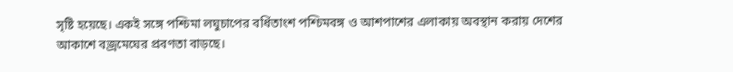সৃষ্টি হয়েছে। একই সঙ্গে পশ্চিমা লঘুচাপের বর্ধিতাংশ পশ্চিমবঙ্গ ও আশপাশের এলাকায় অবস্থান করায় দেশের আকাশে বজ্রমেঘের প্রবণতা বাড়ছে।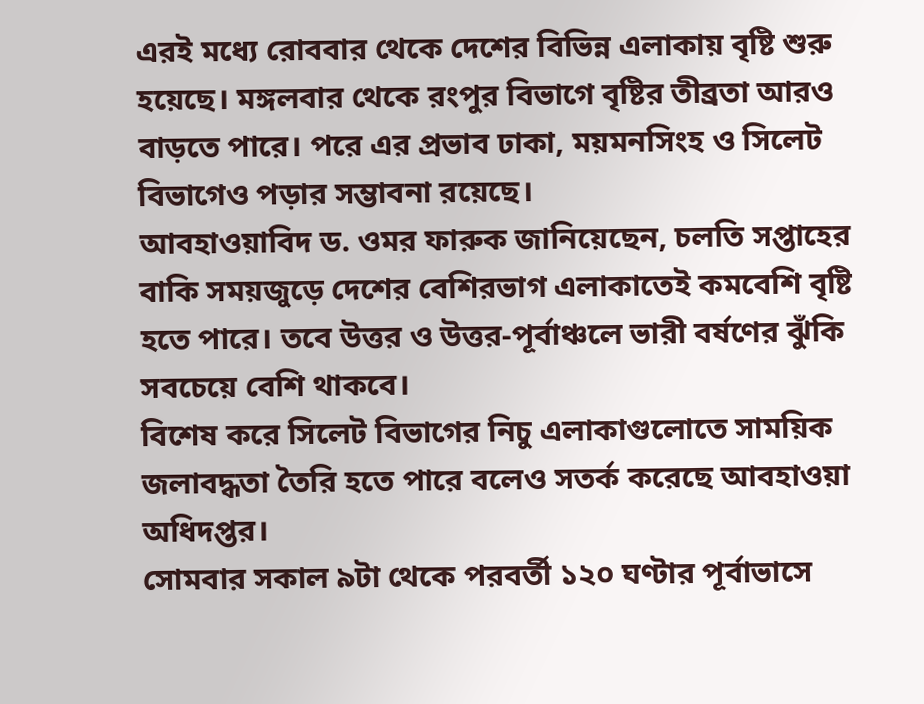এরই মধ্যে রোববার থেকে দেশের বিভিন্ন এলাকায় বৃষ্টি শুরু হয়েছে। মঙ্গলবার থেকে রংপুর বিভাগে বৃষ্টির তীব্রতা আরও বাড়তে পারে। পরে এর প্রভাব ঢাকা, ময়মনসিংহ ও সিলেট বিভাগেও পড়ার সম্ভাবনা রয়েছে।
আবহাওয়াবিদ ড. ওমর ফারুক জানিয়েছেন, চলতি সপ্তাহের বাকি সময়জুড়ে দেশের বেশিরভাগ এলাকাতেই কমবেশি বৃষ্টি হতে পারে। তবে উত্তর ও উত্তর-পূর্বাঞ্চলে ভারী বর্ষণের ঝুঁকি সবচেয়ে বেশি থাকবে।
বিশেষ করে সিলেট বিভাগের নিচু এলাকাগুলোতে সাময়িক জলাবদ্ধতা তৈরি হতে পারে বলেও সতর্ক করেছে আবহাওয়া অধিদপ্তর।
সোমবার সকাল ৯টা থেকে পরবর্তী ১২০ ঘণ্টার পূর্বাভাসে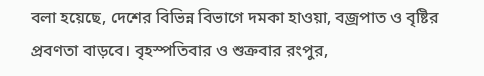বলা হয়েছে, দেশের বিভিন্ন বিভাগে দমকা হাওয়া, বজ্রপাত ও বৃষ্টির প্রবণতা বাড়বে। বৃহস্পতিবার ও শুক্রবার রংপুর,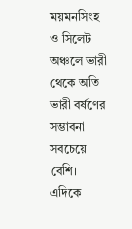ময়মনসিংহ ও সিলেট অঞ্চলে ভারী থেকে অতি ভারী বর্ষণের সম্ভাবনা সবচেয়ে বেশি।
এদিকে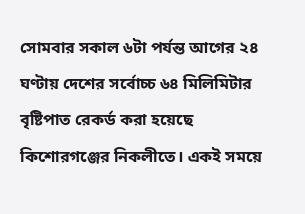সোমবার সকাল ৬টা পর্যন্ত আগের ২৪ ঘণ্টায় দেশের সর্বোচ্চ ৬৪ মিলিমিটার বৃষ্টিপাত রেকর্ড করা হয়েছে কিশোরগঞ্জের নিকলীতে। একই সময়ে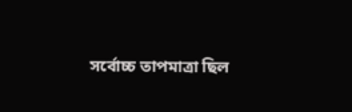সর্বোচ্চ তাপমাত্রা ছিল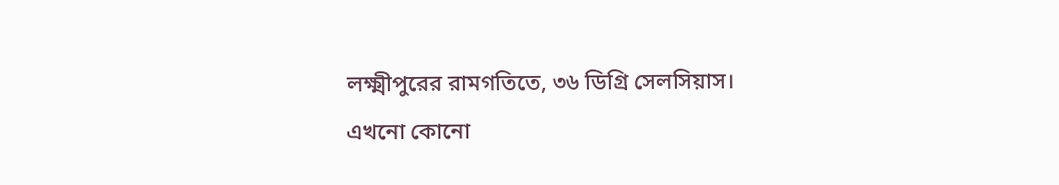লক্ষ্মীপুরের রামগতিতে, ৩৬ ডিগ্রি সেলসিয়াস।
এখনো কোনো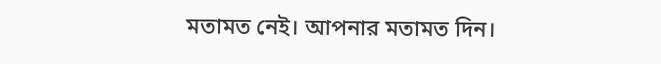মতামত নেই। আপনার মতামত দিন।